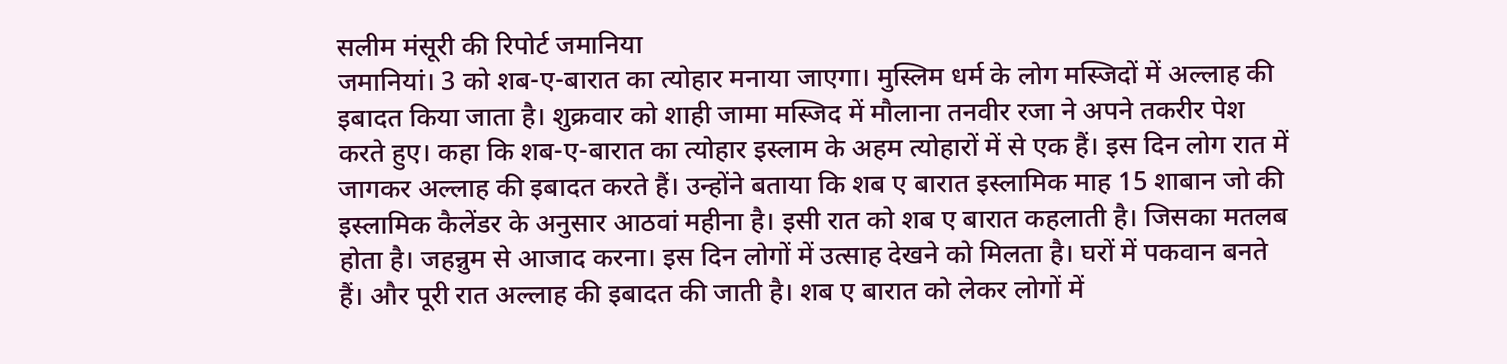सलीम मंसूरी की रिपोर्ट जमानिया
जमानियां। 3 को शब-ए-बारात का त्योहार मनाया जाएगा। मुस्लिम धर्म के लोग मस्जिदों में अल्लाह की इबादत किया जाता है। शुक्रवार को शाही जामा मस्जिद में मौलाना तनवीर रजा ने अपने तकरीर पेश करते हुए। कहा कि शब-ए-बारात का त्योहार इस्लाम के अहम त्योहारों में से एक हैं। इस दिन लोग रात में जागकर अल्लाह की इबादत करते हैं। उन्होंने बताया कि शब ए बारात इस्लामिक माह 15 शाबान जो की इस्लामिक कैलेंडर के अनुसार आठवां महीना है। इसी रात को शब ए बारात कहलाती है। जिसका मतलब होता है। जहन्नुम से आजाद करना। इस दिन लोगों में उत्साह देखने को मिलता है। घरों में पकवान बनते हैं। और पूरी रात अल्लाह की इबादत की जाती है। शब ए बारात को लेकर लोगों में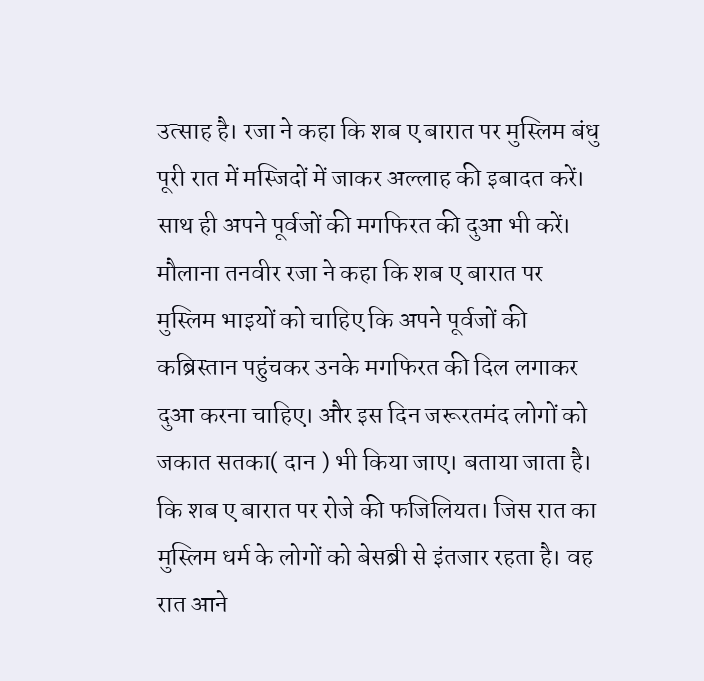उत्साह है। रजा ने कहा कि शब ए बारात पर मुस्लिम बंधु पूरी रात में मस्जिदों में जाकर अल्लाह की इबादत करें। साथ ही अपने पूर्वजों की मगफिरत की दुआ भी करें। मौलाना तनवीर रजा ने कहा कि शब ए बारात पर मुस्लिम भाइयों को चाहिए कि अपने पूर्वजों की कब्रिस्तान पहुंचकर उनके मगफिरत की दिल लगाकर दुआ करना चाहिए। और इस दिन जरूरतमंद लोगों को जकात सतका( दान ) भी किया जाए। बताया जाता है। कि शब ए बारात पर रोजे की फजिलियत। जिस रात का मुस्लिम धर्म के लोगों को बेसब्री से इंतजार रहता है। वह रात आने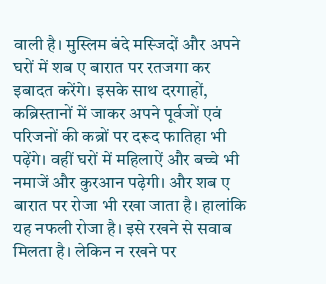वाली है। मुस्लिम बंदे मस्जिदों और अपने घरों में शब ए बारात पर रतजगा कर इबादत करेंगे। इसके साथ दरगाहों, कब्रिस्तानों में जाकर अपने पूर्वजों एवं परिजनों की कब्रों पर दरूद फातिहा भी पढ़ेंगे। वहीं घरों में महिलाऐं और बच्चे भी नमाजें और कुरआन पढ़ेगी। और शब ए बारात पर रोजा भी रखा जाता है। हालांकि यह नफली रोजा है। इसे रखने से सवाब मिलता है। लेकिन न रखने पर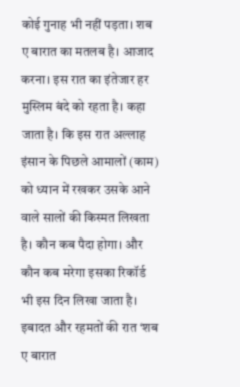कोई गुनाह भी नहीं पड़ता। शब ए बारात का मतलब है। आजाद करना। इस रात का इंतेजार हर मुस्लिम बंदे को रहता है। कहा जाता है। कि इस रात अल्लाह इंसान के पिछले आमालों (काम) को ध्यान में रखकर उसके आने वाले सालों की किस्मत लिखता है। कौन कब पैदा होगा। और कौन कब मरेगा इसका रिकॉर्ड भी इस दिन लिखा जाता है। इबादत और रहमतों की रात ‘शब ए बारात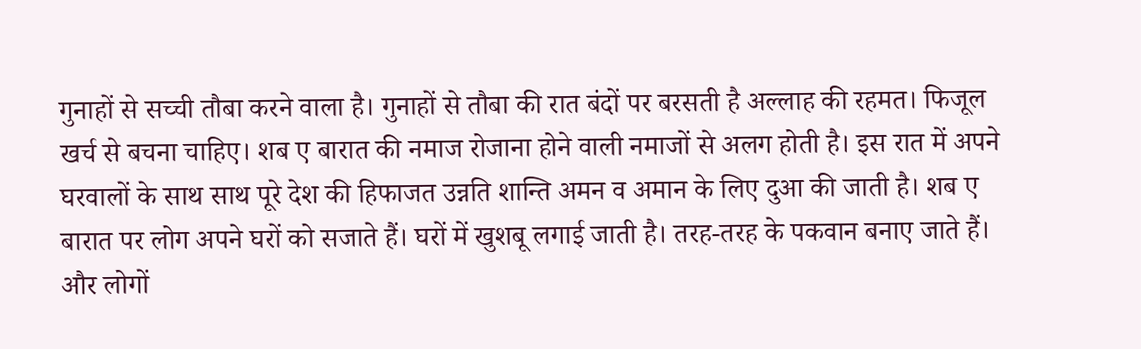गुनाहों से सच्ची तौबा करने वाला है। गुनाहों से तौबा की रात बंदों पर बरसती है अल्लाह की रहमत। फिजूल खर्च से बचना चाहिए। शब ए बारात की नमाज रोजाना होने वाली नमाजों से अलग होती है। इस रात में अपने घरवालों के साथ साथ पूरे देश की हिफाजत उन्नति शान्ति अमन व अमान के लिए दुआ की जाती है। शब ए बारात पर लोग अपने घरों को सजाते हैं। घरों में खुशबू लगाई जाती है। तरह-तरह के पकवान बनाए जाते हैं। और लोगों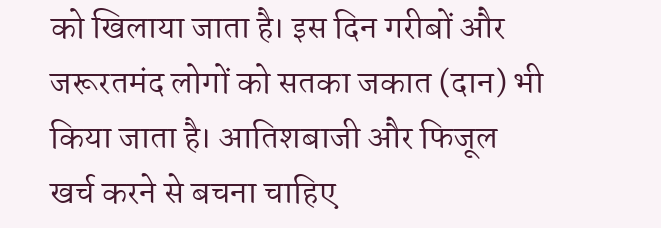को खिलाया जाता है। इस दिन गरीबों और जरूरतमंद लोगों को सतका जकात (दान) भी किया जाता है। आतिशबाजी और फिजूल खर्च करने से बचना चाहिए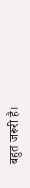बहुत जरूरी है।